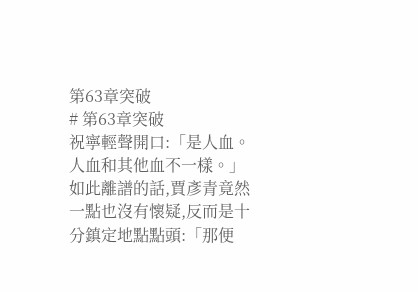第63章突破
# 第63章突破
祝寧輕聲開口:「是人血。人血和其他血不一樣。」
如此離譜的話,賈彥青竟然一點也沒有懷疑,反而是十分鎮定地點點頭:「那便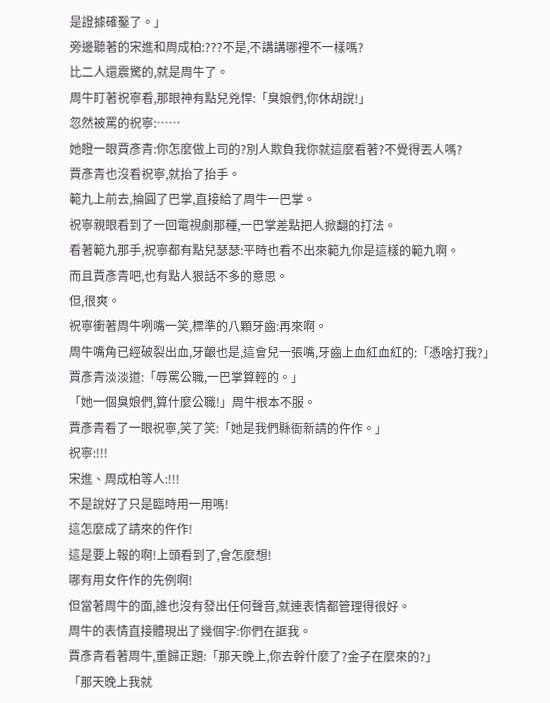是證據確鑿了。」
旁邊聽著的宋進和周成柏:???不是,不講講哪裡不一樣嗎?
比二人還震驚的,就是周牛了。
周牛盯著祝寧看,那眼神有點兒兇悍:「臭娘們,你休胡說!」
忽然被罵的祝寧:……
她瞪一眼賈彥青:你怎麼做上司的?別人欺負我你就這麼看著?不覺得丟人嗎?
賈彥青也沒看祝寧,就抬了抬手。
範九上前去,掄圓了巴掌,直接給了周牛一巴掌。
祝寧親眼看到了一回電視劇那種,一巴掌差點把人掀翻的打法。
看著範九那手,祝寧都有點兒瑟瑟:平時也看不出來範九你是這樣的範九啊。
而且賈彥青吧,也有點人狠話不多的意思。
但,很爽。
祝寧衝著周牛咧嘴一笑,標準的八顆牙齒:再來啊。
周牛嘴角已經破裂出血,牙齦也是,這會兒一張嘴,牙齒上血紅血紅的:「憑啥打我?」
賈彥青淡淡道:「辱罵公職,一巴掌算輕的。」
「她一個臭娘們,算什麼公職!」周牛根本不服。
賈彥青看了一眼祝寧,笑了笑:「她是我們縣衙新請的仵作。」
祝寧:!!!
宋進、周成柏等人:!!!
不是說好了只是臨時用一用嗎!
這怎麼成了請來的仵作!
這是要上報的啊!上頭看到了,會怎麼想!
哪有用女仵作的先例啊!
但當著周牛的面,誰也沒有發出任何聲音,就連表情都管理得很好。
周牛的表情直接體現出了幾個字:你們在誆我。
賈彥青看著周牛,重歸正題:「那天晚上,你去幹什麼了?金子在麼來的?」
「那天晚上我就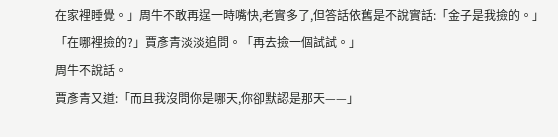在家裡睡覺。」周牛不敢再逞一時嘴快,老實多了,但答話依舊是不說實話:「金子是我撿的。」
「在哪裡撿的?」賈彥青淡淡追問。「再去撿一個試試。」
周牛不說話。
賈彥青又道:「而且我沒問你是哪天,你卻默認是那天——」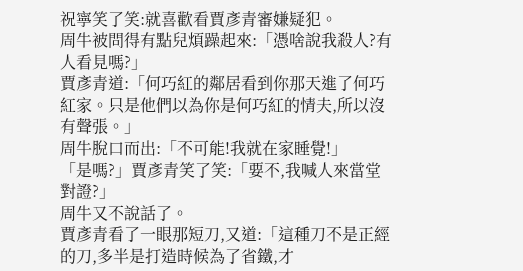祝寧笑了笑:就喜歡看賈彥青審嫌疑犯。
周牛被問得有點兒煩躁起來:「憑啥說我殺人?有人看見嗎?」
賈彥青道:「何巧紅的鄰居看到你那天進了何巧紅家。只是他們以為你是何巧紅的情夫,所以沒有聲張。」
周牛脫口而出:「不可能!我就在家睡覺!」
「是嗎?」賈彥青笑了笑:「要不,我喊人來當堂對證?」
周牛又不說話了。
賈彥青看了一眼那短刀,又道:「這種刀不是正經的刀,多半是打造時候為了省鐵,才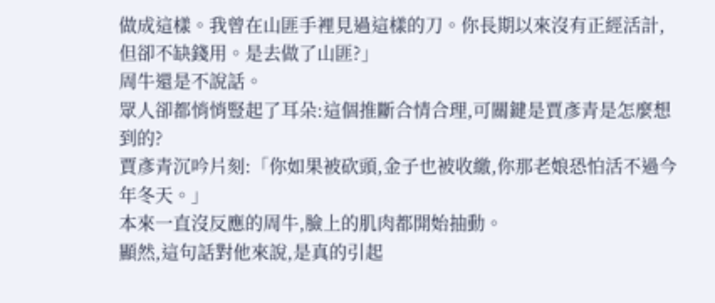做成這樣。我曾在山匪手裡見過這樣的刀。你長期以來沒有正經活計,但卻不缺錢用。是去做了山匪?」
周牛還是不說話。
眾人卻都悄悄豎起了耳朵:這個推斷合情合理,可關鍵是賈彥青是怎麼想到的?
賈彥青沉吟片刻:「你如果被砍頭,金子也被收繳,你那老娘恐怕活不過今年冬天。」
本來一直沒反應的周牛,臉上的肌肉都開始抽動。
顯然,這句話對他來說,是真的引起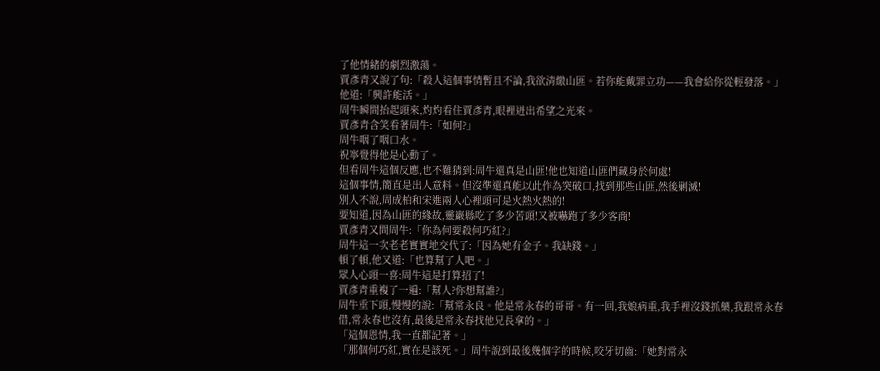了他情緒的劇烈激蕩。
賈彥青又說了句:「殺人這個事情暫且不論,我欲清繳山匪。若你能戴罪立功——我會給你從輕發落。」
他道:「興許能活。」
周牛瞬間抬起頭來,灼灼看住賈彥青,眼裡迸出希望之光來。
賈彥青含笑看著周牛:「如何?」
周牛咽了咽口水。
祝寧覺得他是心動了。
但看周牛這個反應,也不難猜到:周牛還真是山匪!他也知道山匪們藏身於何處!
這個事情,簡直是出人意料。但沒準還真能以此作為突破口,找到那些山匪,然後剿滅!
別人不說,周成柏和宋進兩人心裡頭可是火熱火熱的!
要知道,因為山匪的緣故,靈巖縣吃了多少苦頭!又被嚇跑了多少客商!
賈彥青又問周牛:「你為何要殺何巧紅?」
周牛這一次老老實實地交代了:「因為她有金子。我缺錢。」
頓了頓,他又道:「也算幫了人吧。」
眾人心頭一喜:周牛這是打算招了!
賈彥青重複了一遍:「幫人?你想幫誰?」
周牛垂下頭,慢慢的說:「幫常永良。他是常永春的哥哥。有一回,我娘病重,我手裡沒錢抓藥,我跟常永春借,常永春也沒有,最後是常永春找他兄長拿的。」
「這個恩情,我一直都記著。」
「那個何巧紅,實在是該死。」周牛說到最後幾個字的時候,咬牙切齒:「她對常永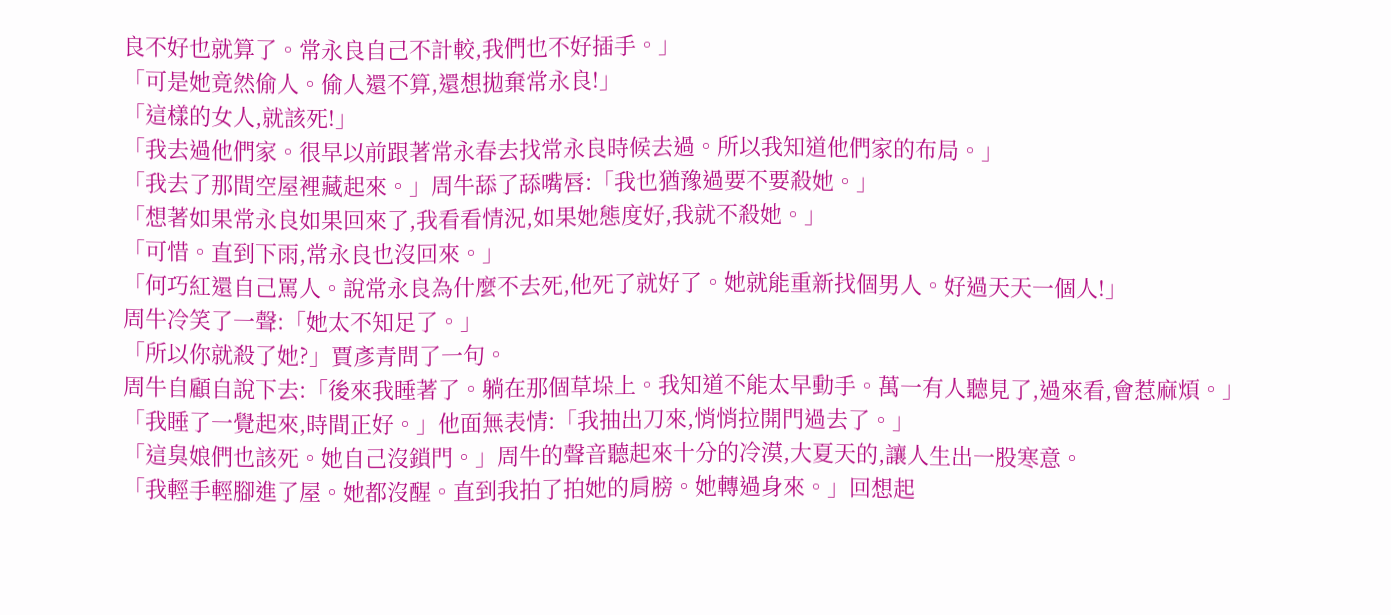良不好也就算了。常永良自己不計較,我們也不好插手。」
「可是她竟然偷人。偷人還不算,還想拋棄常永良!」
「這樣的女人,就該死!」
「我去過他們家。很早以前跟著常永春去找常永良時候去過。所以我知道他們家的布局。」
「我去了那間空屋裡藏起來。」周牛舔了舔嘴唇:「我也猶豫過要不要殺她。」
「想著如果常永良如果回來了,我看看情況,如果她態度好,我就不殺她。」
「可惜。直到下雨,常永良也沒回來。」
「何巧紅還自己罵人。說常永良為什麼不去死,他死了就好了。她就能重新找個男人。好過天天一個人!」
周牛冷笑了一聲:「她太不知足了。」
「所以你就殺了她?」賈彥青問了一句。
周牛自顧自說下去:「後來我睡著了。躺在那個草垛上。我知道不能太早動手。萬一有人聽見了,過來看,會惹麻煩。」
「我睡了一覺起來,時間正好。」他面無表情:「我抽出刀來,悄悄拉開門過去了。」
「這臭娘們也該死。她自己沒鎖門。」周牛的聲音聽起來十分的冷漠,大夏天的,讓人生出一股寒意。
「我輕手輕腳進了屋。她都沒醒。直到我拍了拍她的肩膀。她轉過身來。」回想起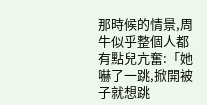那時候的情景,周牛似乎整個人都有點兒亢奮:「她嚇了一跳,掀開被子就想跳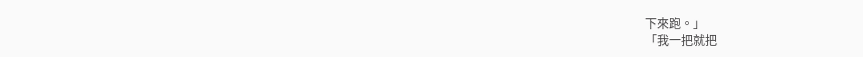下來跑。」
「我一把就把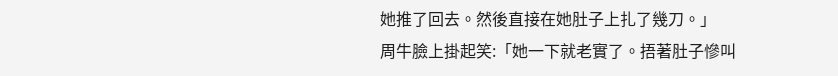她推了回去。然後直接在她肚子上扎了幾刀。」
周牛臉上掛起笑:「她一下就老實了。捂著肚子慘叫